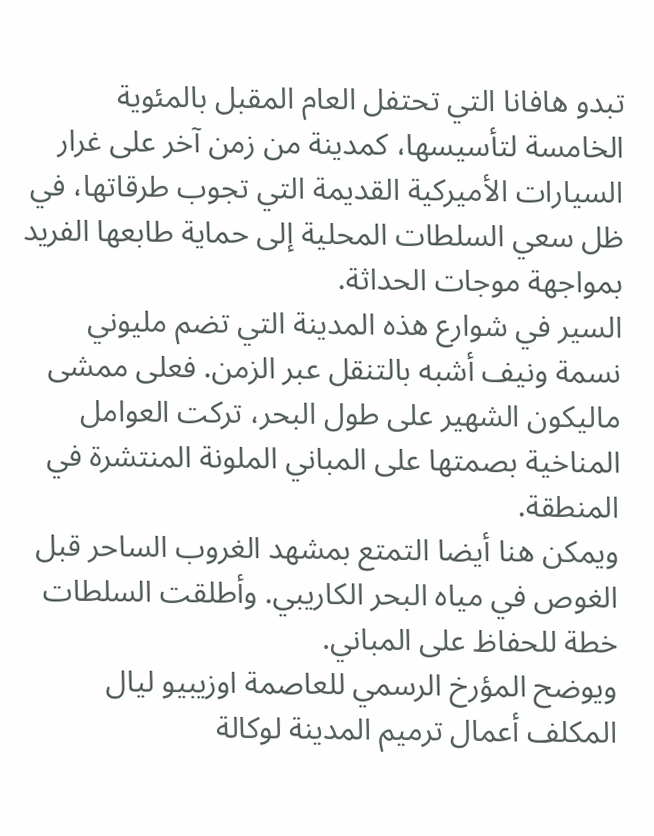تبدو هافانا التي تحتفل العام المقبل بالمئوية الخامسة لتأسيسها، كمدينة من زمن آخر على غرار السيارات الأميركية القديمة التي تجوب طرقاتها، في ظل سعي السلطات المحلية إلى حماية طابعها الفريد بمواجهة موجات الحداثة.
السير في شوارع هذه المدينة التي تضم مليوني نسمة ونيف أشبه بالتنقل عبر الزمن. فعلى ممشى ماليكون الشهير على طول البحر، تركت العوامل المناخية بصمتها على المباني الملونة المنتشرة في المنطقة.
ويمكن هنا أيضا التمتع بمشهد الغروب الساحر قبل الغوص في مياه البحر الكاريبي. وأطلقت السلطات خطة للحفاظ على المباني.
ويوضح المؤرخ الرسمي للعاصمة اوزيبيو ليال المكلف أعمال ترميم المدينة لوكالة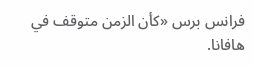فرانس برس «كأن الزمن متوقف في هافانا.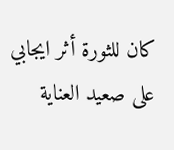كان للثورة أثر ايجابي على صعيد العناية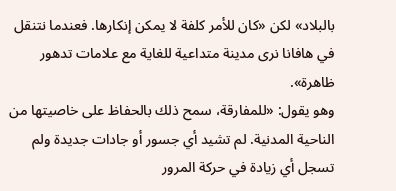بالبلاد» لكن «كان للأمر كلفة لا يمكن إنكارها. فعندما نتنقل في هافانا نرى مدينة متداعية للغاية مع علامات تدهور ظاهرة».
وهو يقول: «للمفارقة، سمح ذلك بالحفاظ على خاصيتها من الناحية المدنية. لم تشيد أي جسور أو جادات جديدة ولم تسجل أي زيادة في حركة المرور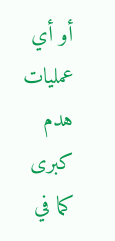أو أي عمليات هدم كبرى كما في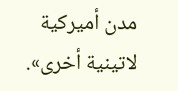مدن أميركية لاتينية أخرى».